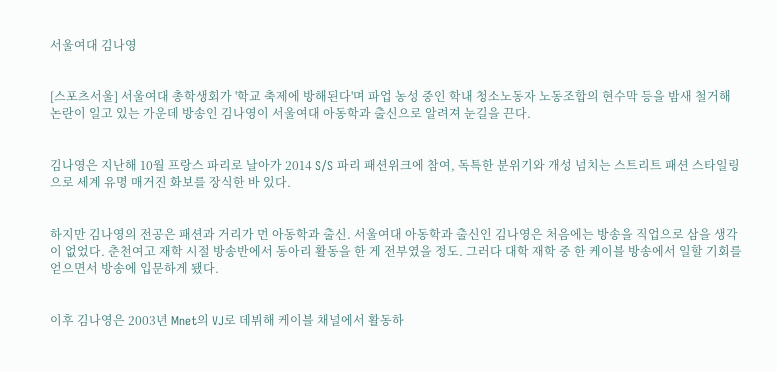서울여대 김나영


[스포츠서울] 서울여대 총학생회가 '학교 축제에 방해된다'며 파업 농성 중인 학내 청소노동자 노동조합의 현수막 등을 밤새 철거해 논란이 일고 있는 가운데 방송인 김나영이 서울여대 아동학과 출신으로 알려져 눈길을 끈다.


김나영은 지난해 10월 프랑스 파리로 날아가 2014 S/S 파리 패션위크에 참여, 독특한 분위기와 개성 넘치는 스트리트 패션 스타일링으로 세계 유명 매거진 화보를 장식한 바 있다.


하지만 김나영의 전공은 패션과 거리가 먼 아동학과 출신. 서울여대 아동학과 출신인 김나영은 처음에는 방송을 직업으로 삼을 생각이 없었다. 춘천여고 재학 시절 방송반에서 동아리 활동을 한 게 전부였을 정도. 그러다 대학 재학 중 한 케이블 방송에서 일할 기회를 얻으면서 방송에 입문하게 됐다.


이후 김나영은 2003년 Mnet의 VJ로 데뷔해 케이블 채널에서 활동하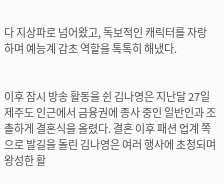다 지상파로 넘어왔고, 독보적인 캐릭터를 자랑하며 예능계 감초 역할을 톡톡히 해냈다.


이후 잠시 방송 활동을 쉰 김나영은 지난달 27일 제주도 인근에서 금융권에 종사 중인 일반인과 조촐하게 결혼식을 올렸다. 결혼 이후 패션 업계 쪽으로 발길을 돌린 김나영은 여러 행사에 초청되며 왕성한 활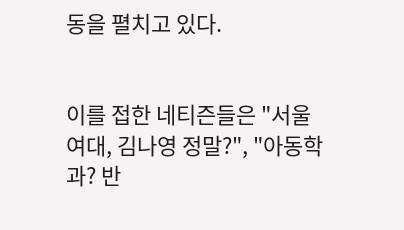동을 펼치고 있다.


이를 접한 네티즌들은 "서울여대, 김나영 정말?", "아동학과? 반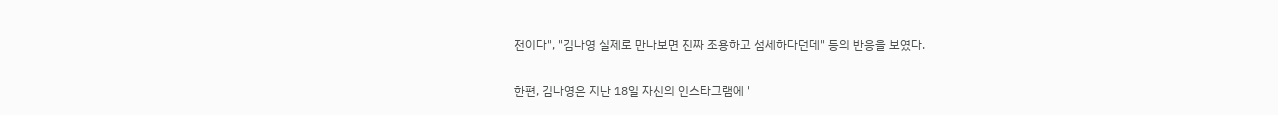전이다", "김나영 실제로 만나보면 진짜 조용하고 섬세하다던데" 등의 반응을 보였다.


한편, 김나영은 지난 18일 자신의 인스타그램에 '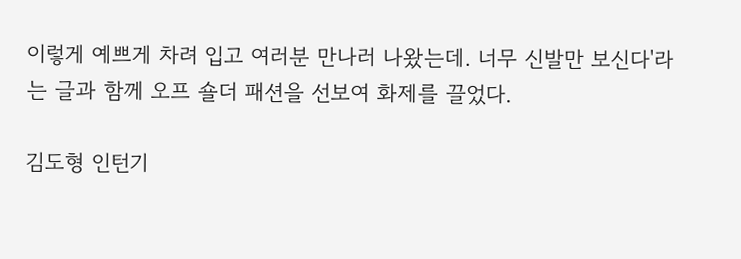이렇게 예쁘게 차려 입고 여러분 만나러 나왔는데. 너무 신발만 보신다'라는 글과 함께 오프 숄더 패션을 선보여 화제를 끌었다.

김도형 인턴기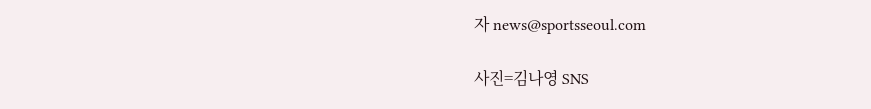자 news@sportsseoul.com

사진=김나영 SNS